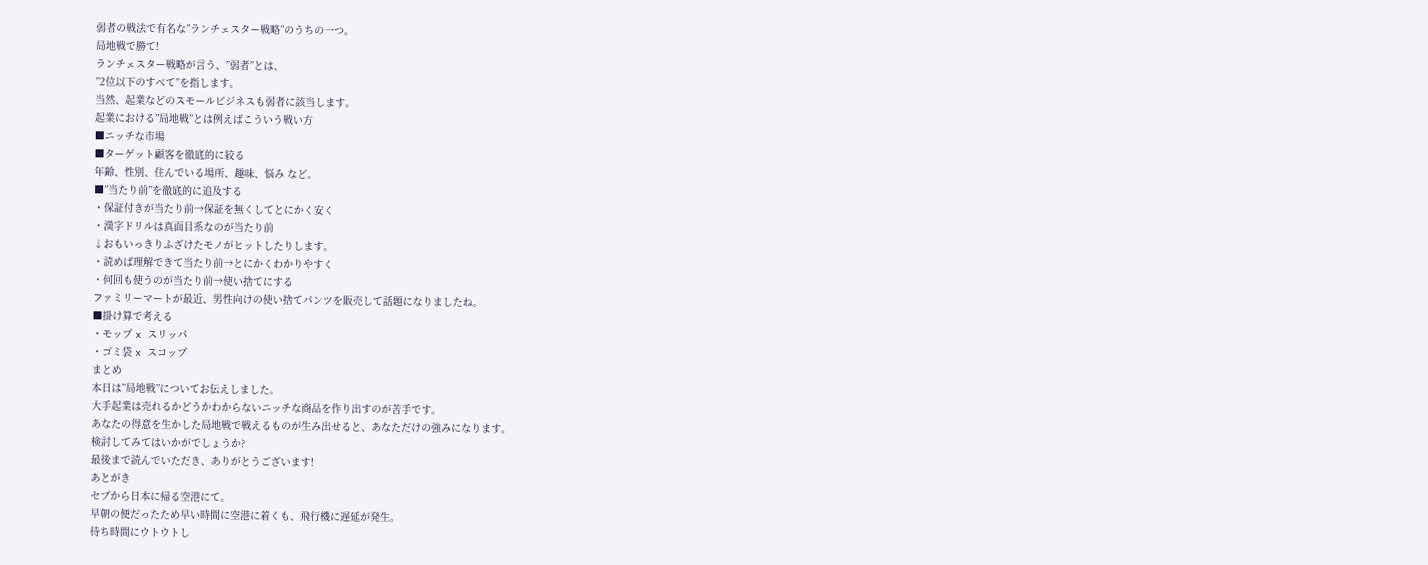弱者の戦法で有名な”ランチェスター戦略”のうちの一つ。
局地戦で勝て!
ランチェスター戦略が言う、”弱者”とは、
”2位以下のすべて”を指します。
当然、起業などのスモールビジネスも弱者に該当します。
起業における”局地戦”とは例えばこういう戦い方
■ニッチな市場
■ターゲット顧客を徹底的に絞る
年齢、性別、住んでいる場所、趣味、悩み など。
■”当たり前”を徹底的に追及する
・保証付きが当たり前→保証を無くしてとにかく安く
・漢字ドリルは真面目系なのが当たり前
↓おもいっきりふざけたモノがヒットしたりします。
・読めば理解できて当たり前→とにかくわかりやすく
・何回も使うのが当たり前→使い捨てにする
ファミリーマートが最近、男性向けの使い捨てパンツを販売して話題になりましたね。
■掛け算で考える
・モップ x スリッパ
・ゴミ袋 x スコップ
まとめ
本日は”局地戦”についてお伝えしました。
大手起業は売れるかどうかわからないニッチな商品を作り出すのが苦手です。
あなたの得意を生かした局地戦で戦えるものが生み出せると、あなただけの強みになります。
検討してみてはいかがでしょうか?
最後まで読んでいただき、ありがとうございます!
あとがき
セブから日本に帰る空港にて。
早朝の便だったため早い時間に空港に着くも、飛行機に遅延が発生。
待ち時間にウトウトし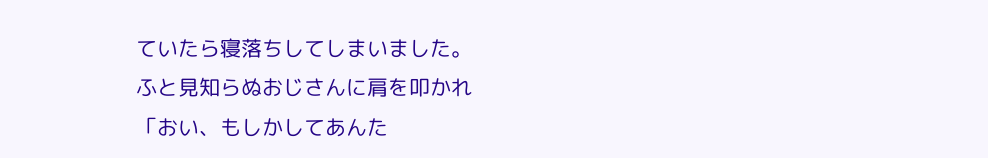ていたら寝落ちしてしまいました。
ふと見知らぬおじさんに肩を叩かれ
「おい、もしかしてあんた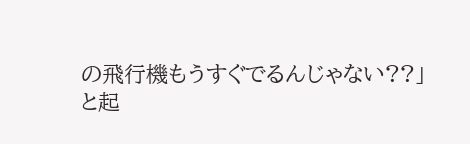の飛行機もうすぐでるんじゃない??」
と起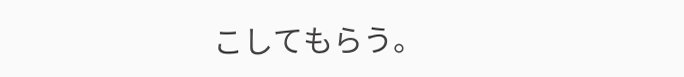こしてもらう。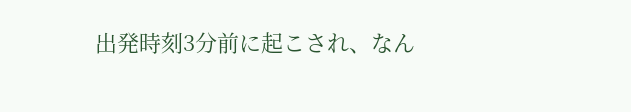出発時刻3分前に起こされ、なん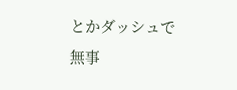とかダッシュで無事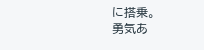に搭乗。
勇気あ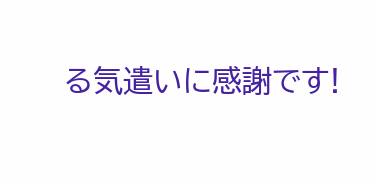る気遣いに感謝です!